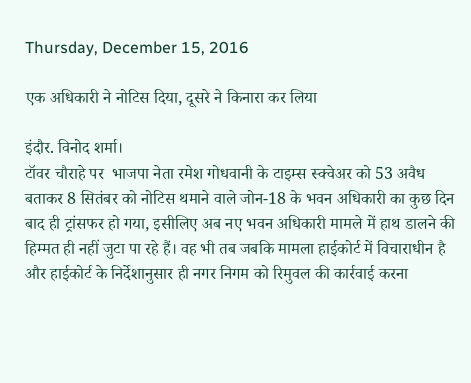Thursday, December 15, 2016

एक अधिकारी ने नोटिस दिया, दूसरे ने किनारा कर लिया

इंदौर. विनोद शर्मा।
टॉवर चौराहे पर  भाजपा नेता रमेश गोधवानी के टाइम्स स्क्वेअर को 53 अवैध बताकर 8 सितंबर को नोटिस थमाने वाले जोन-18 के भवन अधिकारी का कुछ दिन बाद ही ट्रांसफर हो गया, इसीलिए अब नए भवन अधिकारी मामले में हाथ डालने की हिम्मत ही नहीं जुटा पा रहे हैं। वह भी तब जबकि मामला हाईकोर्ट में विचाराधीन है और हाईकोर्ट के निर्देशानुसार ही नगर निगम को रिमुवल की कार्रवाई करना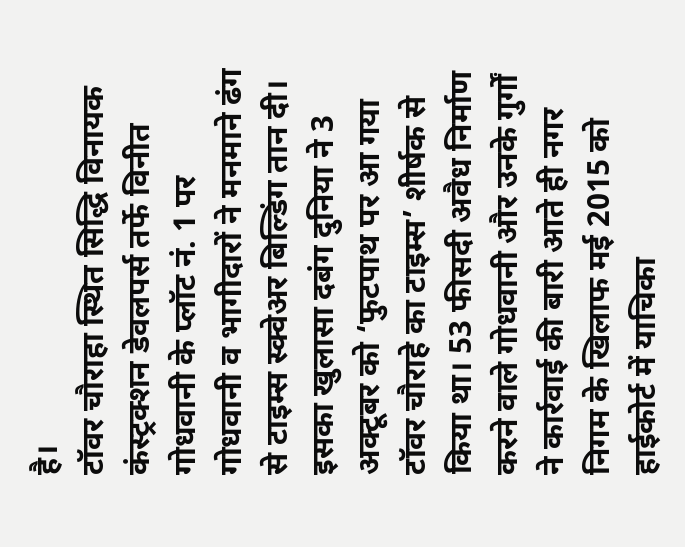है।
टॉवर चौराहा स्थित सिद्धि विनायक कंस्ट्रक्शन डेवलपर्स तर्फे विनीत गोधवानी के प्लॉट नं. 1 पर गोधवानी व भागीदारों ने मनमाने ढंग से टाइम्स स्क्वेअर बिल्डिंग तान दी। इसका खुलासा दबंग दुनिया ने 3 अक्टूबर को ‘फुटपाथ पर आ गया टॉवर चौराहे का टाइम्स’ शीर्षक से किया था। 53 फीसदी अवैध निर्माण करने वाले गोधवानी और उनके गुर्गों ने कार्रवाई की बारी आते ही नगर निगम के खिलाफ मई 2015 को हाईकोर्ट में याचिका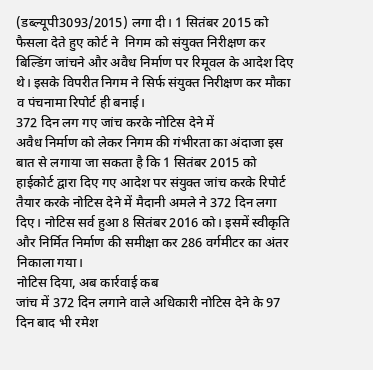(डब्ल्यूपी3093/2015) लगा दी। 1 सितंबर 2015 को फैसला देते हुए कोर्ट ने  निगम को संयुक्त निरीक्षण कर बिल्डिंग जांचने और अवैध निर्माण पर रिमूवल के आदेश दिए थे। इसके विपरीत निगम ने सिर्फ संयुक्त निरीक्षण कर मौका व पंचनामा रिपोर्ट ही बनाई।
372 दिन लग गए जांच करके नोटिस देने में
अवैध निर्माण को लेकर निगम की गंभीरता का अंदाजा इस बात से लगाया जा सकता है कि 1 सितंबर 2015 को हाईकोर्ट द्वारा दिए गए आदेश पर संयुक्त जांच करके रिपोर्ट तैयार करके नोटिस देने में मैदानी अमले ने 372 दिन लगा दिए। नोटिस सर्व हुआ 8 सितंबर 2016 को। इसमें स्वीकृति और निर्मित निर्माण की समीक्षा कर 286 वर्गमीटर का अंतर निकाला गया।
नोटिस दिया, अब कार्रवाई कब
जांच में 372 दिन लगाने वाले अधिकारी नोटिस देने के 97 दिन बाद भी रमेश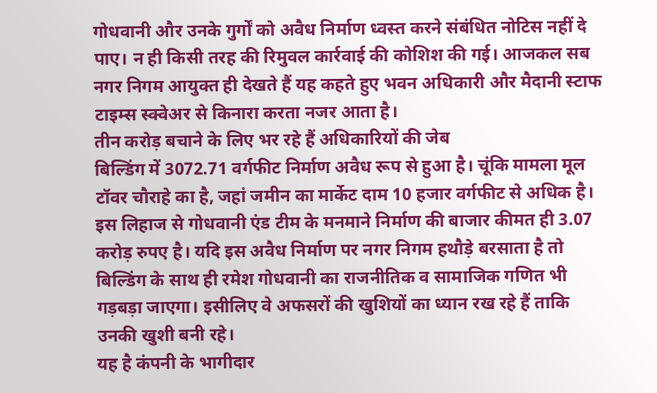गोधवानी और उनके गुर्गों को अवैध निर्माण ध्वस्त करने संबंधित नोटिस नहीं दे पाए। न ही किसी तरह की रिमुवल कार्रवाई की कोशिश की गई। आजकल सब नगर निगम आयुक्त ही देखते हैं यह कहते हुए भवन अधिकारी और मैदानी स्टाफ टाइम्स स्क्वेअर से किनारा करता नजर आता है।
तीन करोड़ बचाने के लिए भर रहे हैं अधिकारियों की जेब
बिल्डिंग में 3072.71 वर्गफीट निर्माण अवैध रूप से हुआ है। चूंकि मामला मूल टॉवर चौराहे का है, जहां जमीन का मार्केट दाम 10 हजार वर्गफीट से अधिक है। इस लिहाज से गोधवानी एंड टीम के मनमाने निर्माण की बाजार कीमत ही 3.07 करोड़ रुपए है। यदि इस अवैध निर्माण पर नगर निगम हथौड़े बरसाता है तो बिल्डिंग के साथ ही रमेश गोधवानी का राजनीतिक व सामाजिक गणित भी गड़बड़ा जाएगा। इसीलिए वे अफसरों की खुशियों का ध्यान रख रहे हैं ताकि उनकी खुशी बनी रहे।
यह है कंपनी के भागीदार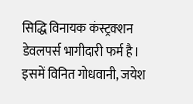सिद्धि विनायक कंस्ट्रक्शन डेवलपर्स भागीदारी फर्म है। इसमें विनित गोधवानी, जयेश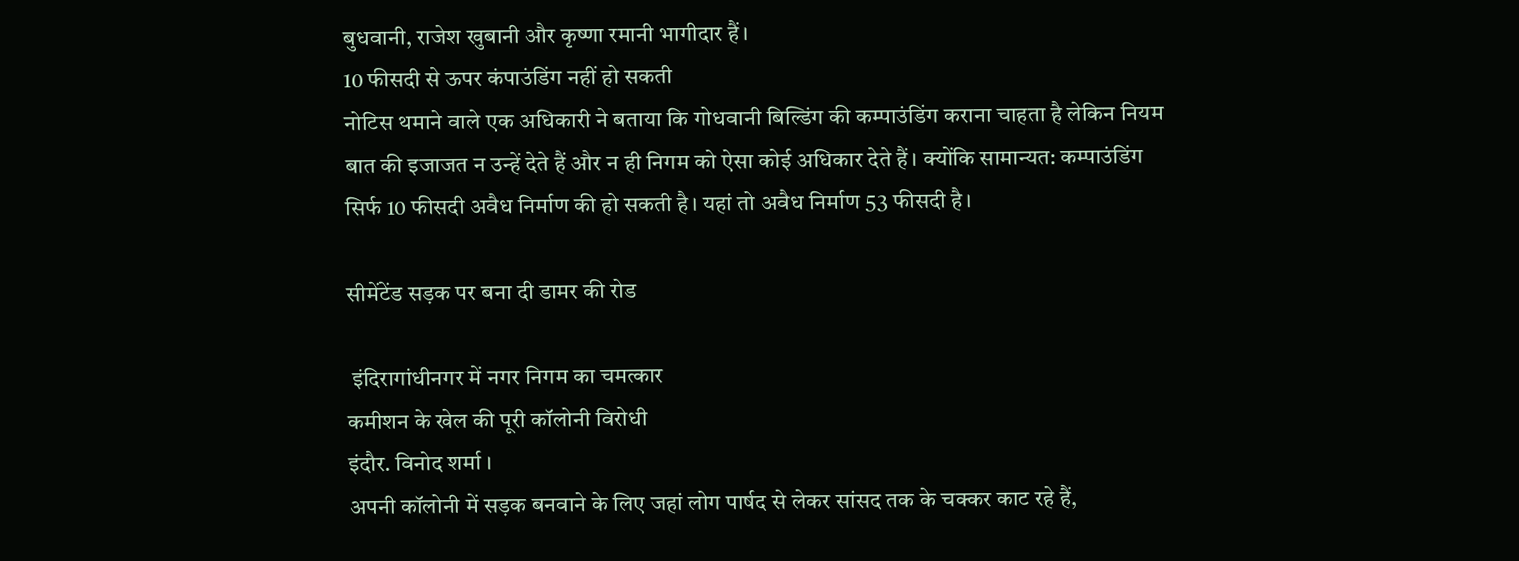बुधवानी, राजेश खुबानी और कृष्णा रमानी भागीदार हैं।
10 फीसदी से ऊपर कंपाउंडिंग नहीं हो सकती
नोटिस थमाने वाले एक अधिकारी ने बताया कि गोधवानी बिल्डिंग की कम्पाउंडिंग कराना चाहता है लेकिन नियम बात की इजाजत न उन्हें देते हैं और न ही निगम को ऐसा कोई अधिकार देते हैं। क्योंकि सामान्यत: कम्पाउंडिंग सिर्फ 10 फीसदी अवैध निर्माण की हो सकती है। यहां तो अवैध निर्माण 53 फीसदी है।

सीमेंटेंड सड़क पर बना दी डामर की रोड

 इंदिरागांधीनगर में नगर निगम का चमत्कार
कमीशन के खेल की पूरी कॉलोनी विरोधी
इंदौर. विनोद शर्मा ।
अपनी कॉलोनी में सड़क बनवाने के लिए जहां लोग पार्षद से लेकर सांसद तक के चक्कर काट रहे हैं,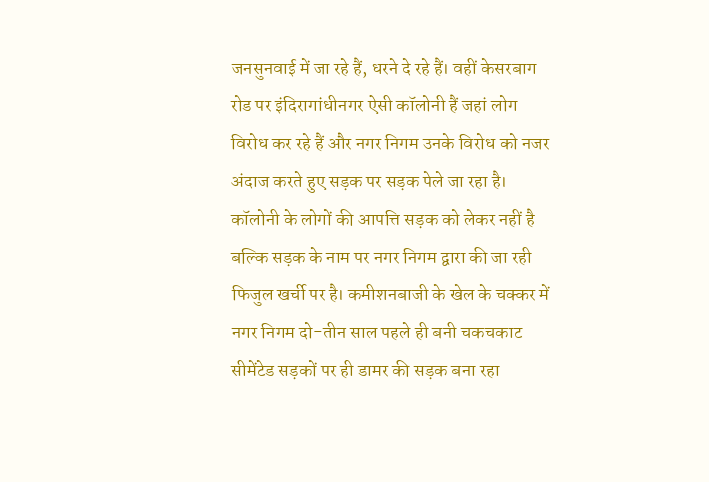जनसुनवाई में जा रहे हैं, धरने दे रहे हैं। वहीं केसरबाग रोड पर इंदिरागांधीनगर ऐसी कॉलोनी हैं जहां लोग विरोध कर रहे हैं और नगर निगम उनके विरोध को नजर अंदाज करते हुए सड़क पर सड़क पेले जा रहा है।
कॉलोनी के लोगों की आपत्ति सड़क को लेकर नहीं है बल्कि सड़क के नाम पर नगर निगम द्वारा की जा रही फिजुल खर्ची पर है। कमीशनबाजी के खेल के चक्कर में नगर निगम दो-तीन साल पहले ही बनी चकचकाट सीमेंटेड सड़कों पर ही डामर की सड़क बना रहा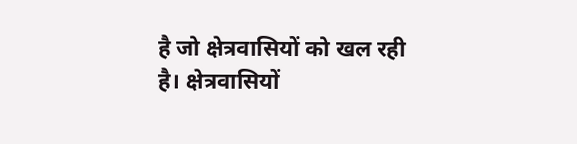है जो क्षेत्रवासियों को खल रही है। क्षेत्रवासियों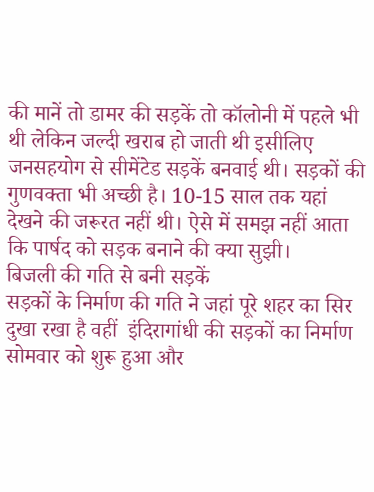की मानें तो डामर की सड़कें तो कॉलोनी में पहले भी थी लेकिन जल्दी खराब हो जाती थी इसीलिए जनसहयोग से सीमेंटेड सड़कें बनवाई थी। सड़कों की गुणवक्ता भी अच्छी है। 10-15 साल तक यहां देखने की जरूरत नहीं थी। ऐसे में समझ नहीं आता कि पार्षद को सड़क बनाने की क्या सुझी।
बिजली की गति से बनी सड़कें
सड़कों के निर्माण की गति ने जहां पूरे शहर का सिर दुखा रखा है वहीं  इंदिरागांधी की सड़कों का निर्माण सोमवार को शुरू हुआ और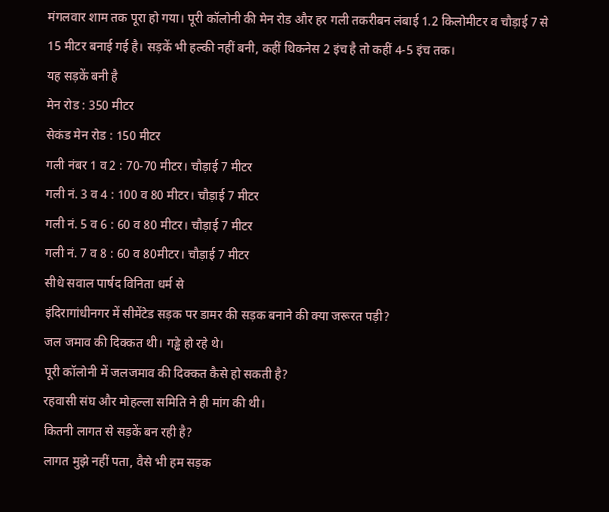मंगलवार शाम तक पूरा हो गया। पूरी कॉलोनी की मेन रोड और हर गली तकरीबन लंबाई 1.2 किलोमीटर व चौड़ाई 7 से 15 मीटर बनाई गई है। सड़कें भी हल्की नहीं बनी, कहीं थिकनेस 2 इंच है तो कहीं 4-5 इंच तक।
यह सड़कें बनी है
मेन रोड : 350 मीटर
सेकंड मेन रोड : 150 मीटर
गली नंबर 1 व 2 : 70-70 मीटर। चौड़ाई 7 मीटर
गली नं. 3 व 4 : 100 व 80 मीटर। चौड़ाई 7 मीटर
गली नं. 5 व 6 : 60 व 80 मीटर। चौड़ाई 7 मीटर
गली नं. 7 व 8 : 60 व 80मीटर। चौड़ाई 7 मीटर
सीधे सवाल पार्षद विनिता धर्म से
इंदिरागांधीनगर में सीमेंटेड सड़क पर डामर की सड़क बनाने की क्या जरूरत पड़ी?
जल जमाव की दिक्कत थी। गड्ढे हो रहे थे।
पूरी कॉलोनी में जलजमाव की दिक्कत कैसे हो सकती है?
रहवासी संघ और मोहल्ला समिति ने ही मांग की थी।
कितनी लागत से सड़कें बन रही है?
लागत मुझे नहीं पता, वैसे भी हम सड़क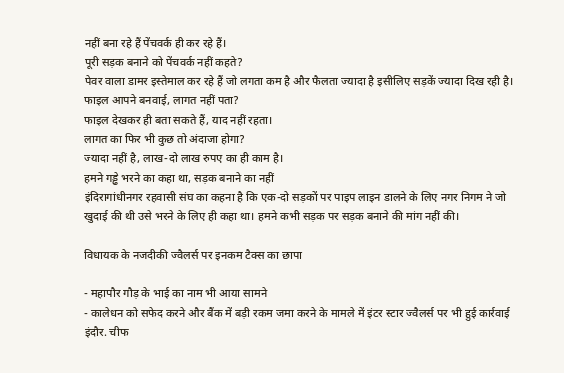नहीं बना रहे हैं पेंचवर्क ही कर रहे हैं।
पूरी सड़क बनाने को पेंचवर्क नहीं कहते?
पेवर वाला डामर इस्तेमाल कर रहे हैं जो लगता कम है और फैलता ज्यादा है इसीलिए सड़कें ज्यादा दिख रही है।
फाइल आपने बनवाई, लागत नहीं पता?
फाइल देखकर ही बता सकते हैं, याद नहीं रहता।
लागत का फिर भी कुछ तो अंदाजा होगा?
ज्यादा नहीं है, लाख-दो लाख रुपए का ही काम है।
हमने गड्ढे भरने का कहा था, सड़क बनाने का नहीं
इंदिरागांधीनगर रहवासी संघ का कहना है कि एक-दो सड़कों पर पाइप लाइन डालने के लिए नगर निगम ने जो खुदाई की थी उसे भरने के लिए ही कहा था। हमने कभी सड़क पर सड़क बनाने की मांग नहीं की।

विधायक के नजदीकी ज्वैलर्स पर इनकम टैक्स का छापा

- महापौर गौड़ के भाई का नाम भी आया सामने
- कालेधन को सफेद करने और बैंक में बड़ी रकम जमा करने के मामले में इंटर स्टार ज्वैलर्स पर भी हुई कार्रवाई
इंदौर. चीफ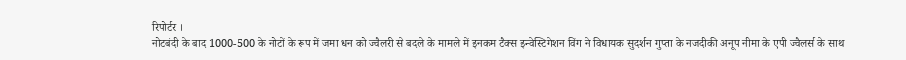रिपोर्टर ।
नोटबंदी के बाद 1000-500 के नोटों के रूप में जमा धन को ज्वैलरी से बदले के मामले में इनकम टैक्स इन्वेस्टिगेशन विंग ने विधायक सुदर्शन गुप्ता के नजदीकी अनूप नीमा के एपी ज्वैलर्स के साथ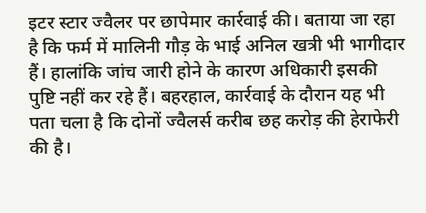इटर स्टार ज्वैलर पर छापेमार कार्रवाई की। बताया जा रहा है कि फर्म में मालिनी गौड़ के भाई अनिल खत्री भी भागीदार हैं। हालांकि जांच जारी होने के कारण अधिकारी इसकी पुष्टि नहीं कर रहे हैं। बहरहाल, कार्रवाई के दौरान यह भी पता चला है कि दोनों ज्वैलर्स करीब छह करोड़ की हेराफेरी की है।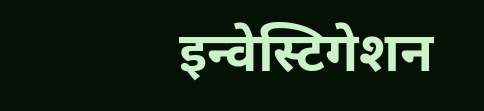इन्वेस्टिगेशन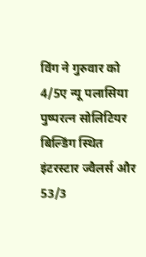विंग ने गुरुवार को 4/5ए न्यू पलासिया पुष्परत्न सोलिटियर बिल्डिंग स्थित इंटरस्टार ज्वैलर्स और 53/3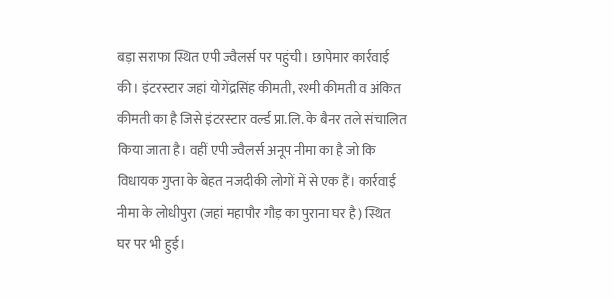बड़ा सराफा स्थित एपी ज्वैलर्स पर पहुंची। छापेमार कार्रवाई की। इंटरस्टार जहां योगेंद्रसिंह कीमती, रश्मी कीमती व अंकित कीमती का है जिसे इंटरस्टार वर्ल्ड प्रा.लि. के बैनर तले संचालित किया जाता है। वहीं एपी ज्वैलर्स अनूप नीमा का है जो कि विधायक गुप्ता के बेहत नजदीकी लोगों में से एक हैं। कार्रवाई नीमा के लोधीपुरा (जहां महापौर गौड़ का पुराना घर है) स्थित घर पर भी हुई।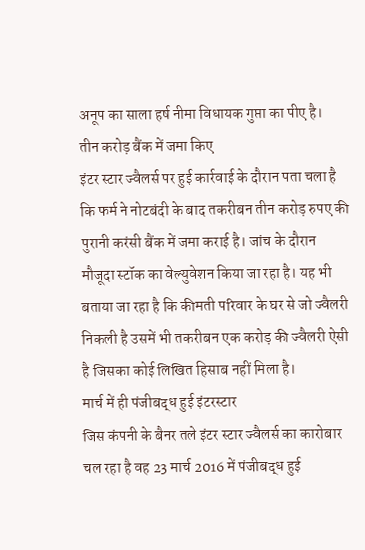अनूप का साला हर्ष नीमा विधायक गुप्ता का पीए है।
तीन करोड़ बैंक में जमा किए
इंटर स्टार ज्वैलर्स पर हुई कार्रवाई के दौरान पता चला है कि फर्म ने नोटबंदी के बाद तकरीबन तीन करोड़ रुपए की पुरानी करंसी बैंक में जमा कराई है। जांच के दौरान मौजूदा स्टॉक का वेल्युवेशन किया जा रहा है। यह भी बताया जा रहा है कि कीमती परिवार के घर से जो ज्वैलरी निकली है उसमें भी तकरीबन एक करोड़ की ज्वैलरी ऐसी है जिसका कोई लिखित हिसाब नहीं मिला है।
मार्च में ही पंजीबद्ध हुई इंटरस्टार
जिस कंपनी के बैनर तले इंटर स्टार ज्वैलर्स का कारोबार चल रहा है वह 23 मार्च 2016 में पंजीबद्ध हुई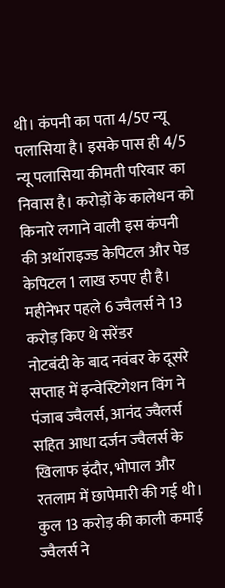थी। कंपनी का पता 4/5ए न्यू पलासिया है। इसके पास ही 4/5 न्यू पलासिया कीमती परिवार का निवास है। करोड़ों के कालेधन को किनारे लगाने वाली इस कंपनी की अथॉराइज्ड केपिटल और पेड केपिटल 1 लाख रुपए ही है।
महीनेभर पहले 6 ज्वैलर्स ने 13 करोड़ किए थे सरेंडर
नोटबंदी के बाद नवंबर के दूसरे सप्ताह में इन्वेस्टिगेशन विंग ने पंजाब ज्वैलर्स, आनंद ज्वैलर्स सहित आधा दर्जन ज्वैलर्स के खिलाफ इंदौर, भोपाल और रतलाम में छापेमारी की गई थी। कुल 13 करोड़ की काली कमाई ज्वैलर्स ने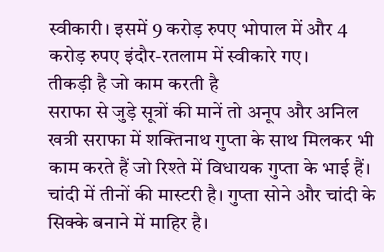स्वीकारी। इसमें 9 करोड़ रुपए भोपाल में और 4 करोड़ रुपए इंदौर-रतलाम में स्वीकारे गए।
तीकड़ी है जो काम करती है
सराफा से जुड़े सूत्रों की मानें तो अनूप और अनिल खत्री सराफा में शक्तिनाथ गुप्ता के साथ मिलकर भी काम करते हैं जो रिश्ते में विधायक गुप्ता के भाई हैं। चांदी में तीनों की मास्टरी है। गुप्ता सोने और चांदी के सिक्के बनाने में माहिर है।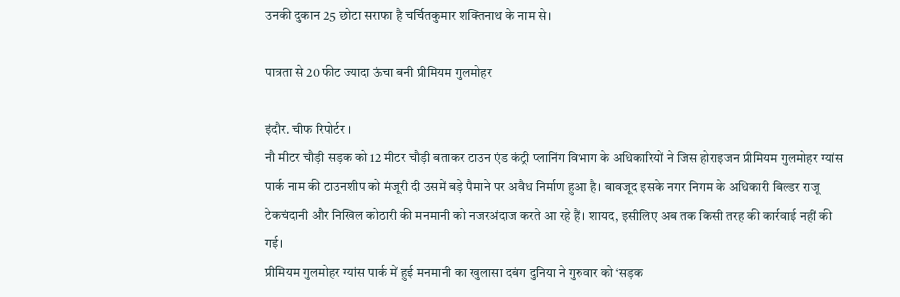उनकी दुकान 25 छोटा सराफा है चर्चितकुमार शक्तिनाथ के नाम से।

पात्रता से 20 फीट ज्यादा ऊंचा बनी प्रीमियम गुलमोहर

इंदौर. चीफ रिपोर्टर ।
नौ मीटर चौड़ी सड़क को 12 मीटर चौड़ी बताकर टाउन एंड कंट्री प्लानिंग विभाग के अधिकारियों ने जिस होराइजन प्रीमियम गुलमोहर ग्यांस पार्क नाम की टाउनशीप को मंजूरी दी उसमें बड़े पैमाने पर अवैध निर्माण हुआ है। बावजूद इसके नगर निगम के अधिकारी बिल्डर राजू टेकचंदानी और निखिल कोठारी की मनमानी को नजरअंदाज करते आ रहे हैं। शायद, इसीलिए अब तक किसी तरह की कार्रवाई नहीं की गई।
प्रीमियम गुलमोहर ग्यांस पार्क में हुई मनमानी का खुलासा दबंग दुनिया ने गुरुवार को ‘सड़क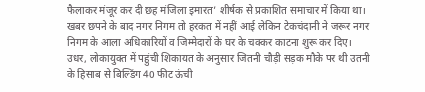फैलाकर मंजूर कर दी छह मंजिला इमारत’ शीर्षक से प्रकाशित समाचार में किया था। खबर छपने के बाद नगर निगम तो हरकत में नहीं आई लेकिन टेकचंदानी ने जरूर नगर निगम के आला अधिकारियों व जिम्मेदारों के घर के चक्कर काटना शुरू कर दिए। उधर, लोकायुक्त में पहुंची शिकायत के अनुसार जितनी चौड़ी सड़क मौके पर थी उतनी के हिसाब से बिल्डिंग 40 फीट ऊंची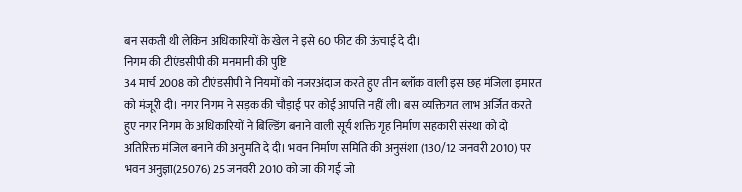बन सकती थी लेकिन अधिकारियों के खेल ने इसे 60 फीट की ऊंचाई दे दी।
निगम की टीएंडसीपी की मनमानी की पुष्टि
34 मार्च 2008 को टीएंडसीपी ने नियमों को नजरअंदाज करते हुए तीन ब्लॉक वाली इस छह मंजिला इमारत को मंजूरी दी। नगर निगम ने सड़क की चौड़ाई पर कोई आपत्ति नहीं ली। बस व्यक्तिगत लाभ अर्जित करते हुए नगर निगम के अधिकारियों ने बिल्डिंग बनाने वाली सूर्य शक्ति गृह निर्माण सहकारी संस्था को दो अतिरिक्त मंजिल बनाने की अनुमति दे दी। भवन निर्माण समिति की अनुसंशा (130/12 जनवरी 2010) पर भवन अनुज्ञा(25076) 25 जनवरी 2010 को जा की गई जो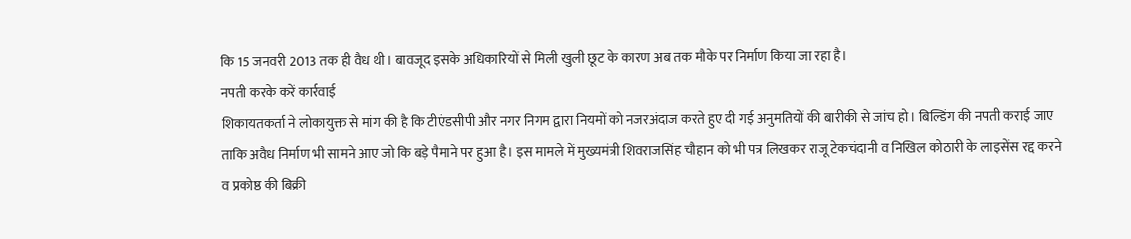कि 15 जनवरी 2013 तक ही वैध थी। बावजूद इसके अधिकारियों से मिली खुली छूट के कारण अब तक मौके पर निर्माण किया जा रहा है।
नपती करके करें कार्रवाई
शिकायतकर्ता ने लोकायुक्त से मांग की है कि टीएंडसीपी और नगर निगम द्वारा नियमों को नजरअंदाज करते हुए दी गई अनुमतियों की बारीकी से जांच हो। बिल्डिंग की नपती कराई जाए ताकि अवैध निर्माण भी सामने आए जो कि बड़े पैमाने पर हुआ है। इस मामले में मुख्यमंत्री शिवराजसिंह चौहान को भी पत्र लिखकर राजू टेकचंदानी व निखिल कोठारी के लाइसेंस रद्द करने व प्रकोष्ठ की बिक्री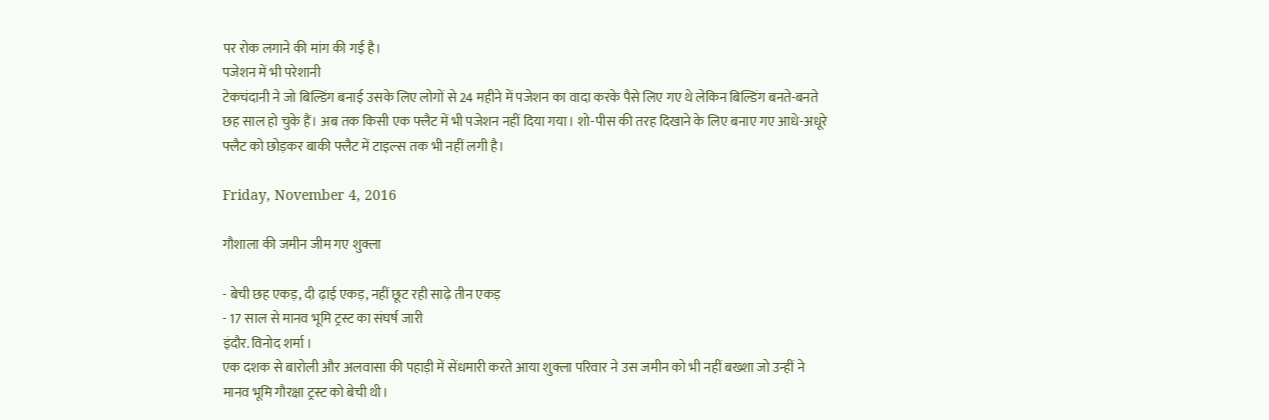पर रोक लगाने की मांग की गई है।
पजेशन में भी परेशानी
टेकचंदानी ने जो बिल्डिंग बनाई उसके लिए लोगों से 24 महीने में पजेशन का वादा करके पैसे लिए गए थे लेकिन बिल्डिंग बनते-बनते छह साल हो चुके हैं। अब तक किसी एक फ्लैट में भी पजेशन नहीं दिया गया। शो-पीस की तरह दिखाने के लिए बनाए गए आधे-अधूरे फ्लैट को छोड़कर बाकी फ्लैट में टाइल्स तक भी नहीं लगी है।

Friday, November 4, 2016

गौशाला की जमीन जीम गए शुक्ला

- बेची छह एकड़, दी ढ़ाई एकड़, नहीं छूट रही साढ़े तीन एकड़
- 17 साल से मानव भूमि ट्रस्ट का संघर्ष जारी
इंदौर. विनोद शर्मा ।
एक दशक से बारोली और अलवासा की पहाड़ी में सेंधमारी करते आया शुक्ला परिवार ने उस जमीन को भी नहीं बख्शा जो उन्हीं ने मानव भूमि गौरक्षा ट्रस्ट को बेची थी।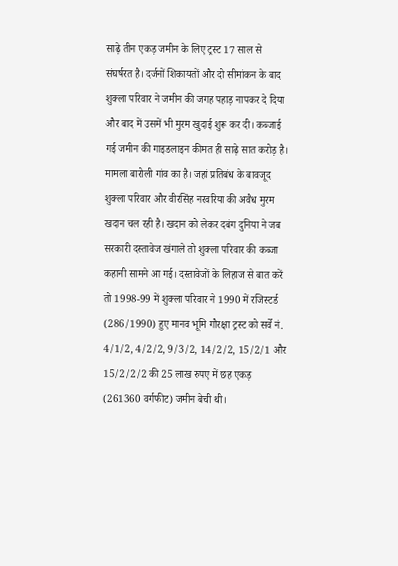साढ़े तीन एकड़ जमीन के लिए ट्रस्ट 17 साल से संघर्षरत है। दर्जनों शिकायतों और दो सीमांकन के बाद शुक्ला परिवार ने जमीन की जगह पहाड़ नापकर दे दिया और बाद में उसमें भी मुरम खुदाई शुरू कर दी। कब्जाई गई जमीन की गाइडलाइन कीमत ही साढ़े सात करोड़ है।
मामला बारोली गांव का है। जहां प्रतिबंध के बावजूद शुक्ला परिवार और वीरसिंह नरवरिया की अवैध मुरम खदान चल रही है। खदान को लेकर दबंग दुनिया ने जब सरकारी दस्तावेज खंगाले तो शुक्ला परिवार की कब्जा कहानी सामने आ गई। दस्तावेजों के लिहाज से बात करें तो 1998-99 में शुक्ला परिवार ने 1990 में रजिस्टर्ड (286/1990) हुए मानव भूमि गौरक्षा ट्रस्ट को सर्वे नं. 4/1/2, 4/2/2, 9/3/2, 14/2/2, 15/2/1 और  15/2/2/2 की 25 लाख रुपए में छह एकड़ (261360 वर्गफीट) जमीन बेची थी।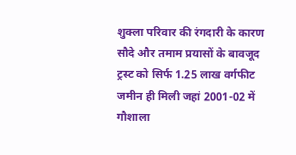शुक्ला परिवार की रंगदारी के कारण सौदे और तमाम प्रयासों के बावजूद ट्रस्ट को सिर्फ 1.25 लाख वर्गफीट जमीन ही मिली जहां 2001-02 में गौशाला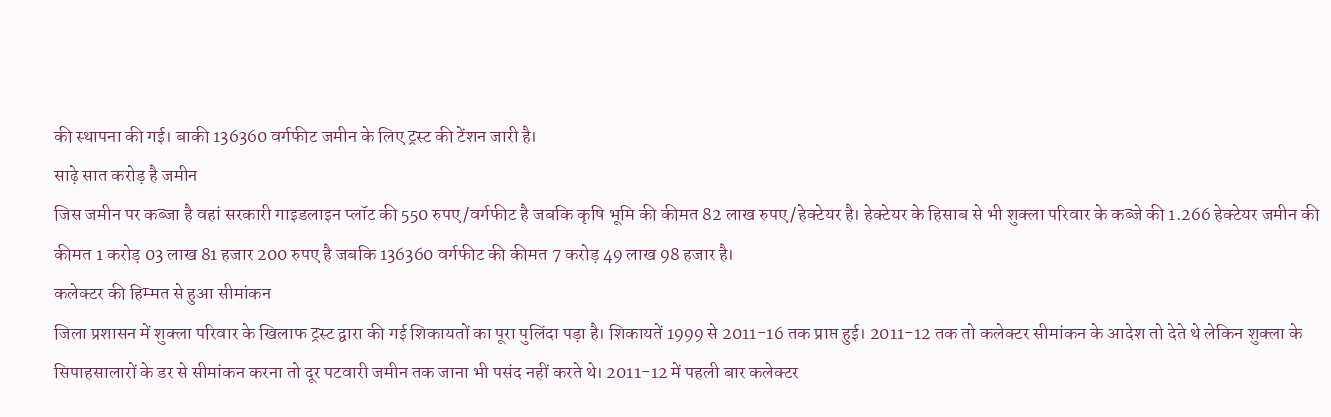की स्थापना की गई। बाकी 136360 वर्गफीट जमीन के लिए ट्रस्ट की टेंशन जारी है।
साढ़े सात करोड़ है जमीन
जिस जमीन पर कब्जा है वहां सरकारी गाइडलाइन प्लॉट की 550 रुपए/वर्गफीट है जबकि कृषि भूमि की कीमत 82 लाख रुपए/हेक्टेयर है। हेक्टेयर के हिसाब से भी शुक्ला परिवार के कब्जे की 1.266 हेक्टेयर जमीन की कीमत 1 करोड़ 03 लाख 81 हजार 200 रुपए है जबकि 136360 वर्गफीट की कीमत 7 करोड़ 49 लाख 98 हजार है।
कलेक्टर की हिम्मत से हुआ सीमांकन
जिला प्रशासन में शुक्ला परिवार के खिलाफ ट्रस्ट द्वारा की गई शिकायतों का पूरा पुलिंदा पड़ा है। शिकायतें 1999 से 2011-16 तक प्राप्त हुई। 2011-12 तक तो कलेक्टर सीमांकन के आदेश तो देते थे लेकिन शुक्ला के सिपाहसालारों के डर से सीमांकन करना तो दूर पटवारी जमीन तक जाना भी पसंद नहीं करते थे। 2011-12 में पहली बार कलेक्टर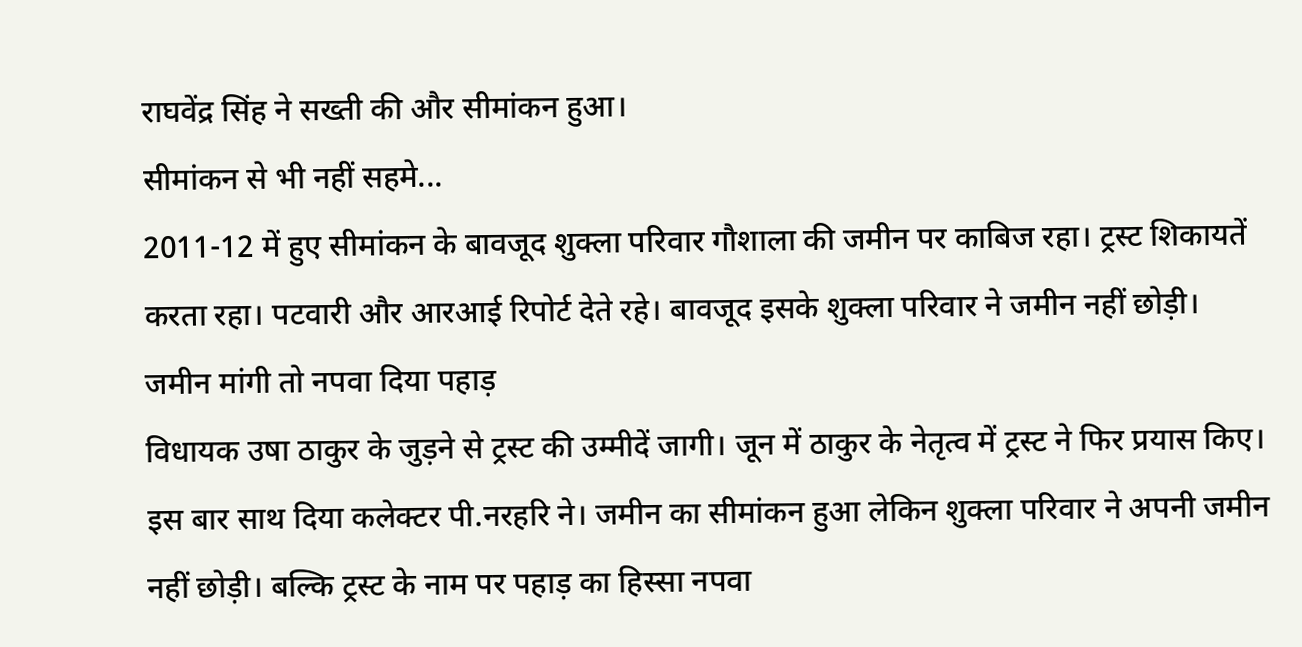राघवेंद्र सिंह ने सख्ती की और सीमांकन हुआ।
सीमांकन से भी नहीं सहमे...
2011-12 में हुए सीमांकन के बावजूद शुक्ला परिवार गौशाला की जमीन पर काबिज रहा। ट्रस्ट शिकायतें करता रहा। पटवारी और आरआई रिपोर्ट देते रहे। बावजूद इसके शुक्ला परिवार ने जमीन नहीं छोड़ी।
जमीन मांगी तो नपवा दिया पहाड़
विधायक उषा ठाकुर के जुड़ने से ट्रस्ट की उम्मीदें जागी। जून में ठाकुर के नेतृत्व में ट्रस्ट ने फिर प्रयास किए। इस बार साथ दिया कलेक्टर पी.नरहरि ने। जमीन का सीमांकन हुआ लेकिन शुक्ला परिवार ने अपनी जमीन नहीं छोड़ी। बल्कि ट्रस्ट के नाम पर पहाड़ का हिस्सा नपवा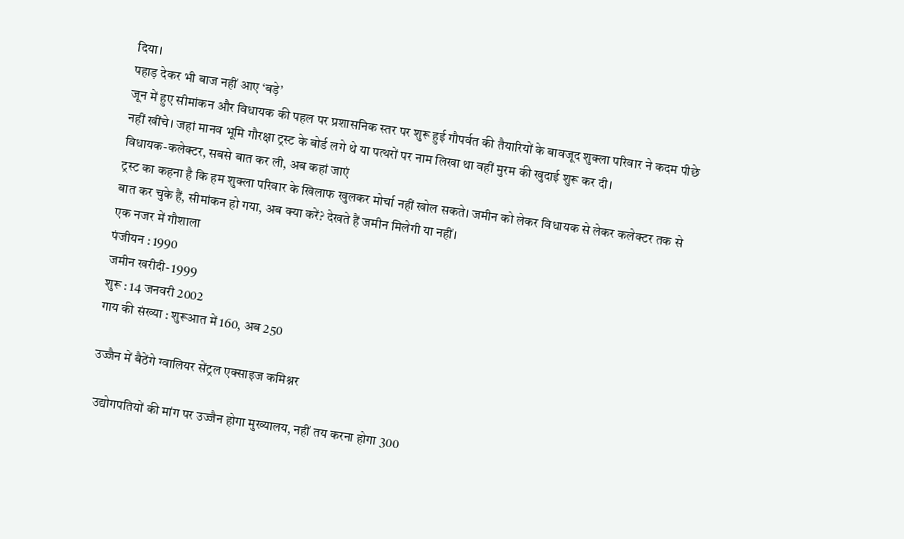दिया।
पहाड़ देकर भी बाज नहीं आए ‘बड़े’
जून में हुए सीमांकन और विधायक की पहल पर प्रशासनिक स्तर पर शुरू हुई गौपर्वत की तैयारियों के बावजूद शुक्ला परिवार ने कदम पीछे नहीं खींचे। जहां मानव भूमि गौरक्षा ट्रस्ट के बोर्ड लगे थे या पत्थरों पर नाम लिखा था वहीं मुरम की खुदाई शुरू कर दी।
विधायक-कलेक्टर, सबसे बात कर ली, अब कहां जाएं
ट्रस्ट का कहना है कि हम शुक्ला परिवार के खिलाफ खुलकर मोर्चा नहीं खोल सकते। जमीन को लेकर विधायक से लेकर कलेक्टर तक से बात कर चुके हैं, सीमांकन हो गया, अब क्या करें? देखते हैं जमीन मिलेगी या नहीं।
एक नजर में गौशाला
पंजीयन : 1990
जमीन खरीदी- 1999
शुरू : 14 जनवरी 2002
गाय की संख्या : शुरूआत में 160, अब 250

उज्जैन में बैठेंगे ग्वालियर सेंट्रल एक्साइज कमिश्नर

 उद्योगपतियों की मांग पर उज्जैन होगा मुख्यालय, नहीं तय करना होगा 300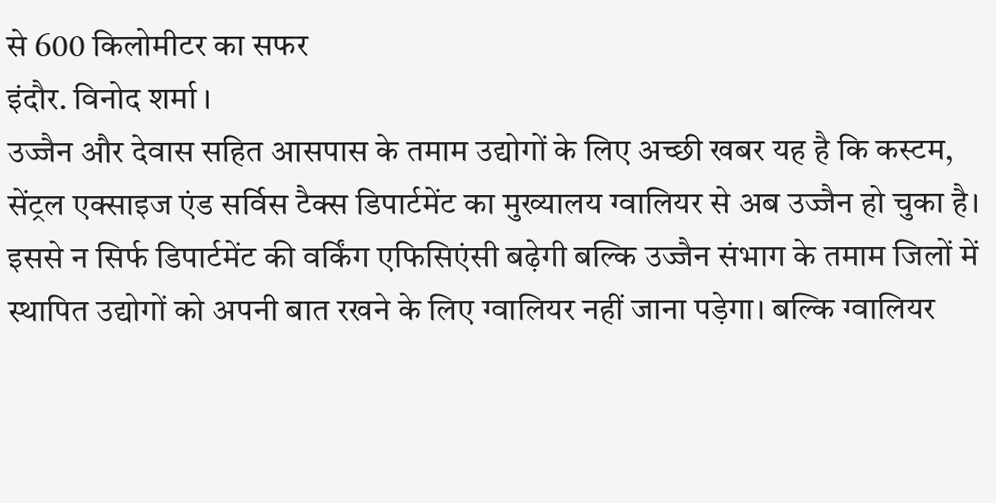से 600 किलोमीटर का सफर
इंदौर. विनोद शर्मा ।
उज्जैन और देवास सहित आसपास के तमाम उद्योगों के लिए अच्छी खबर यह है कि कस्टम, सेंट्रल एक्साइज एंड सर्विस टैक्स डिपार्टमेंट का मुख्यालय ग्वालियर से अब उज्जैन हो चुका है। इससे न सिर्फ डिपार्टमेंट की वर्किंग एफिसिएंसी बढ़ेगी बल्कि उज्जैन संभाग के तमाम जिलों में स्थापित उद्योगों को अपनी बात रखने के लिए ग्वालियर नहीं जाना पड़ेगा। बल्कि ग्वालियर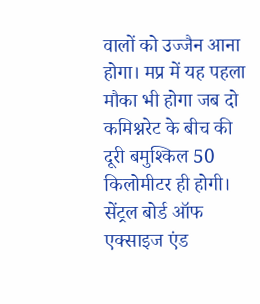वालों को उज्जैन आना होगा। मप्र में यह पहला मौका भी होगा जब दो कमिश्नरेट के बीच की दूरी बमुश्किल 50 किलोमीटर ही होगी।
सेंट्रल बोर्ड ऑफ एक्साइज एंड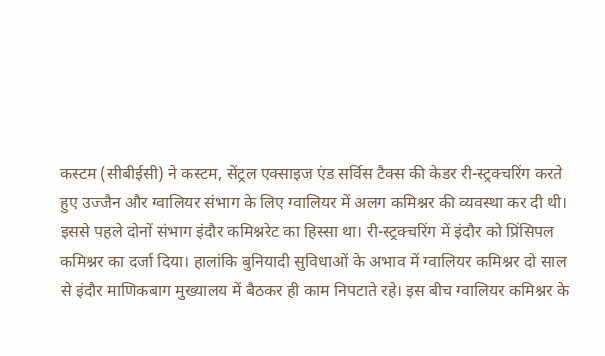कस्टम (सीबीईसी) ने कस्टम, सेंट्रल एक्साइज एंड सर्विस टैक्स की केडर री-स्ट्रक्चरिंग करते हुए उज्जैन और ग्वालियर संभाग के लिए ग्वालियर में अलग कमिश्नर की व्यवस्था कर दी थी। इससे पहले दोनों संभाग इंदौर कमिश्नरेट का हिस्सा था। री-स्ट्रक्चरिंग में इंदौर को प्रिंसिपल कमिश्नर का दर्जा दिया। हालांकि बुनियादी सुविधाओं के अभाव में ग्वालियर कमिश्नर दो साल से इंदौर माणिकबाग मुख्यालय में बैठकर ही काम निपटाते रहे। इस बीच ग्वालियर कमिश्नर के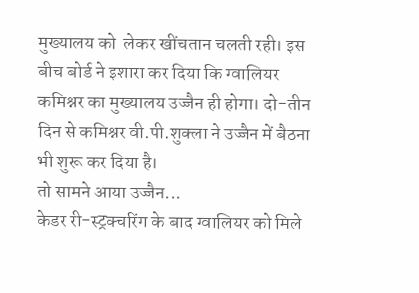मुख्यालय को  लेकर खींचतान चलती रही। इस बीच बोर्ड ने इशारा कर दिया कि ग्वालियर कमिश्नर का मुख्यालय उज्जैन ही होगा। दो-तीन दिन से कमिश्नर वी.पी.शुक्ला ने उज्जैन में बैठना भी शुरू कर दिया है।
तो सामने आया उज्जैन...
केडर री-स्ट्रक्चरिंग के बाद ग्वालियर को मिले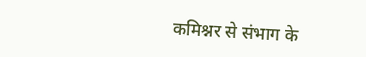कमिश्नर से संभाग के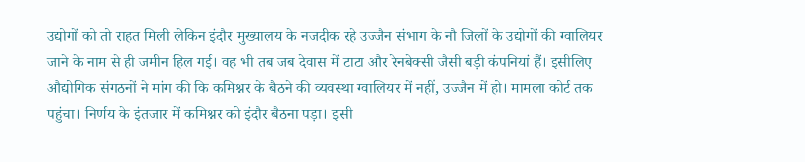उद्योगों को तो राहत मिली लेकिन इंदौर मुख्यालय के नजदीक रहे उज्जैन संभाग के नौ जिलों के उद्योगों की ग्वालियर जाने के नाम से ही जमीन हिल गई। वह भी तब जब देवास में टाटा और रेनबेक्सी जैसी बड़ी कंपनियां हैं। इसीलिए औद्योगिक संगठनों ने मांग की कि कमिश्नर के बैठने की व्यवस्था ग्वालियर में नहीं, उज्जैन में हो। मामला कोर्ट तक पहुंचा। निर्णय के इंतजार में कमिश्नर को इंदौर बैठना पड़ा। इसी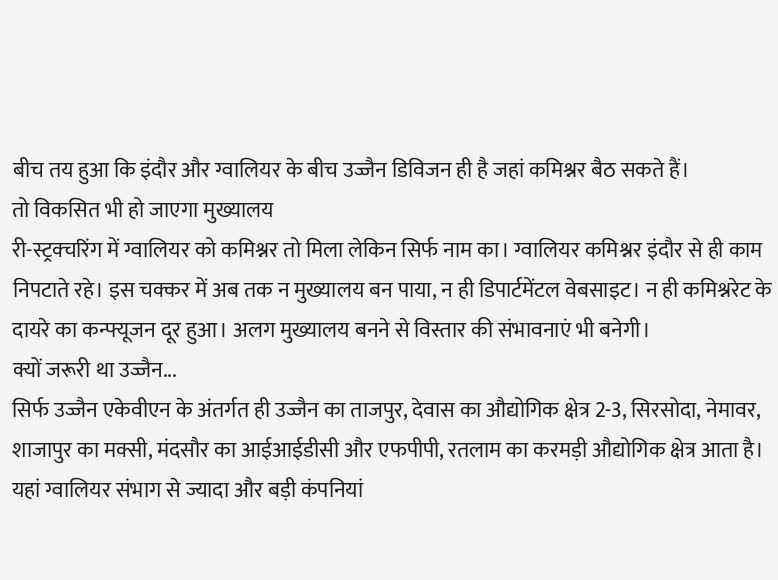बीच तय हुआ कि इंदौर और ग्वालियर के बीच उज्जैन डिविजन ही है जहां कमिश्नर बैठ सकते हैं।
तो विकसित भी हो जाएगा मुख्यालय
री-स्ट्रक्चरिंग में ग्वालियर को कमिश्नर तो मिला लेकिन सिर्फ नाम का। ग्वालियर कमिश्नर इंदौर से ही काम निपटाते रहे। इस चक्कर में अब तक न मुख्यालय बन पाया, न ही डिपार्टमेंटल वेबसाइट। न ही कमिश्नरेट के दायरे का कन्फ्यूजन दूर हुआ। अलग मुख्यालय बनने से विस्तार की संभावनाएं भी बनेगी।
क्यों जरूरी था उज्जैन...
सिर्फ उज्जैन एकेवीएन के अंतर्गत ही उज्जैन का ताजपुर, देवास का औद्योगिक क्षेत्र 2-3, सिरसोदा, नेमावर, शाजापुर का मक्सी, मंदसौर का आईआईडीसी और एफपीपी, रतलाम का करमड़ी औद्योगिक क्षेत्र आता है।  यहां ग्वालियर संभाग से ज्यादा और बड़ी कंपनियां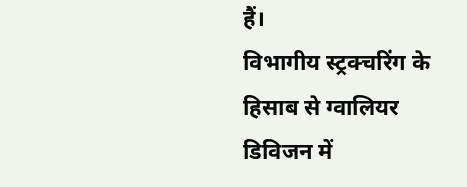हैं।
विभागीय स्ट्रक्चरिंग के हिसाब से ग्वालियर डिविजन में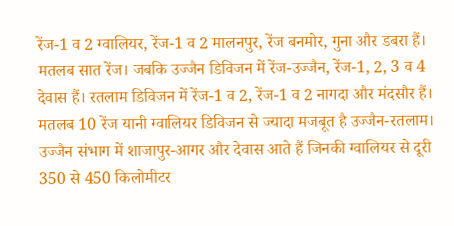रेंज-1 व 2 ग्वालियर, रेंज-1 व 2 मालनपुर, रेंज बनमोर, गुना और डबरा हैं। मतलब सात रेंज। जबकि उज्जैन डिविजन में रेंज-उज्जैन, रेंज-1, 2, 3 व 4 देवास हैं। रतलाम डिविजन में रेंज-1 व 2, रेंज-1 व 2 नागदा और मंदसौर हैं। मतलब 10 रेंज यानी ग्वालियर डिविजन से ज्यादा मजबूत है उज्जैन-रतलाम।
उज्जैन संभाग में शाजापुर-आगर और देवास आते हैं जिनकी ग्वालियर से दूरी 350 से 450 किलोमीटर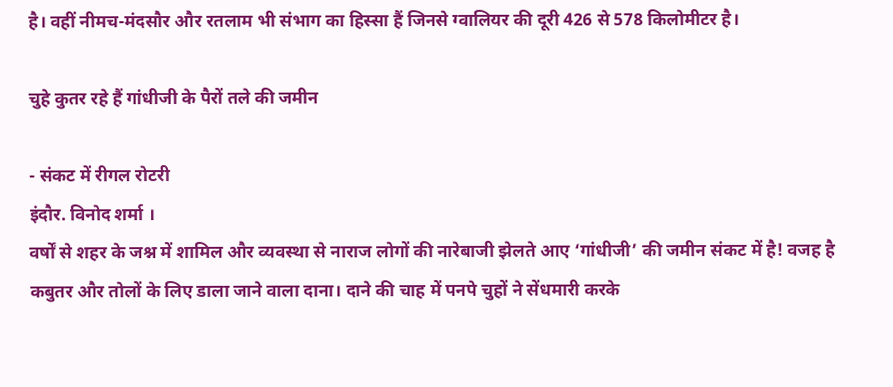है। वहीं नीमच-मंदसौर और रतलाम भी संभाग का हिस्सा हैं जिनसे ग्वालियर की दूरी 426 से 578 किलोमीटर है।

चुहे कुतर रहे हैं गांधीजी के पैरों तले की जमीन

- संकट में रीगल रोटरी
इंदौर. विनोद शर्मा ।
वर्षों से शहर के जश्न में शामिल और व्यवस्था से नाराज लोगों की नारेबाजी झेलते आए ‘गांधीजी’ की जमीन संकट में है! वजह है कबुतर और तोलों के लिए डाला जाने वाला दाना। दाने की चाह में पनपे चुहों ने सेंधमारी करके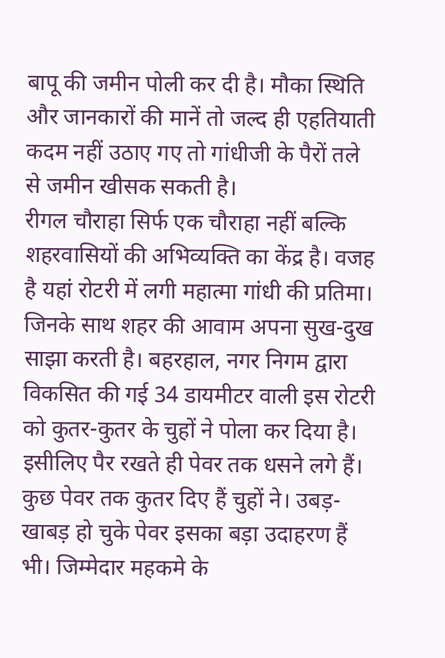बापू की जमीन पोली कर दी है। मौका स्थिति और जानकारों की मानें तो जल्द ही एहतियाती कदम नहीं उठाए गए तो गांधीजी के पैरों तले से जमीन खीसक सकती है।
रीगल चौराहा सिर्फ एक चौराहा नहीं बल्कि शहरवासियों की अभिव्यक्ति का केंद्र है। वजह है यहां रोटरी में लगी महात्मा गांधी की प्रतिमा।  जिनके साथ शहर की आवाम अपना सुख-दुख साझा करती है। बहरहाल, नगर निगम द्वारा विकसित की गई 34 डायमीटर वाली इस रोटरी को कुतर-कुतर के चुहों ने पोला कर दिया है। इसीलिए पैर रखते ही पेवर तक धसने लगे हैं। कुछ पेवर तक कुतर दिए हैं चुहों ने। उबड़-खाबड़ हो चुके पेवर इसका बड़ा उदाहरण हैं भी। जिम्मेदार महकमे के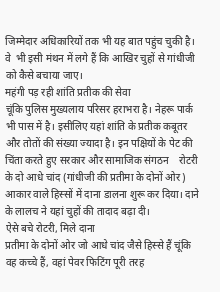जिम्मेदार अधिकारियों तक भी यह बात पहुंच चुकी है। वे  भी इसी मंथन में लगे हैं कि आखिर चुहों से गांधीजी को कैसे बचाया जाए।
महंगी पड़ रही शांति प्रतीक की सेवा
चूंकि पुलिस मुख्यलाय परिसर हराभरा है। नेहरू पार्क भी पास में है। इसीलिए यहां शांति के प्रतीक कबूतर और तोतों की संख्या ज्यादा है। इन पक्षियों के पेट की चिंता करते हुए सरकार और सामाजिक संगठन    रोटरी के दो आधे चांद (गांधीजी की प्रतीमा के दोनों ओर) आकार वाले हिस्सों में दाना डालना शुरू कर दिया। दाने के लालच ने यहां चुहों की तादाद बढ़ा दी।
ऐसे बचे रोटरी, मिले दाना
प्रतीमा के दोनों ओर जो आधे चांद जैसे हिस्से हैं चूंकि वह कच्चे हैं, वहां पेवर फिटिंग पूरी तरह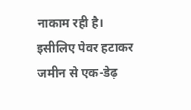नाकाम रही है। इसीलिए पेवर हटाकर जमीन से एक-डेढ़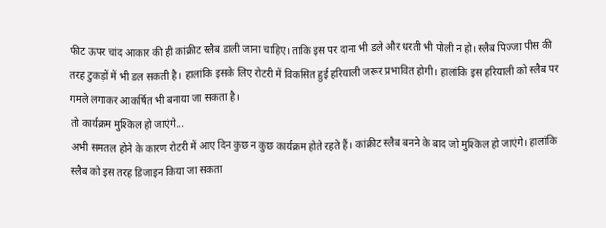फीट ऊपर चांद आकार की ही कांक्रीट स्लैब डाली जाना चाहिए। ताकि इस पर दाना भी डले और धरती भी पोली न हो। स्लैब पिज्जा पीस की तरह टुकड़ों में भी डल सकती है। हालांकि इसके लिए रोटरी में विकसित हुई हरियाली जरूर प्रभावित होगी। हालांकि इस हरियाली को स्लैब पर गमले लगाकर आकर्षित भी बनाया जा सकता है।
तो कार्यक्रम मुश्किल हो जाएंगे...
अभी समतल होने के कारण रोटरी में आए दिन कुछ न कुछ कार्यक्रम होते रहते हैं। कांक्रीट स्लैब बनने के बाद जो मुश्किल हो जाएंगे। हालांकि स्लैब को इस तरह डिजाइन किया जा सकता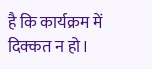है कि कार्यक्रम में दिक्कत न हो।